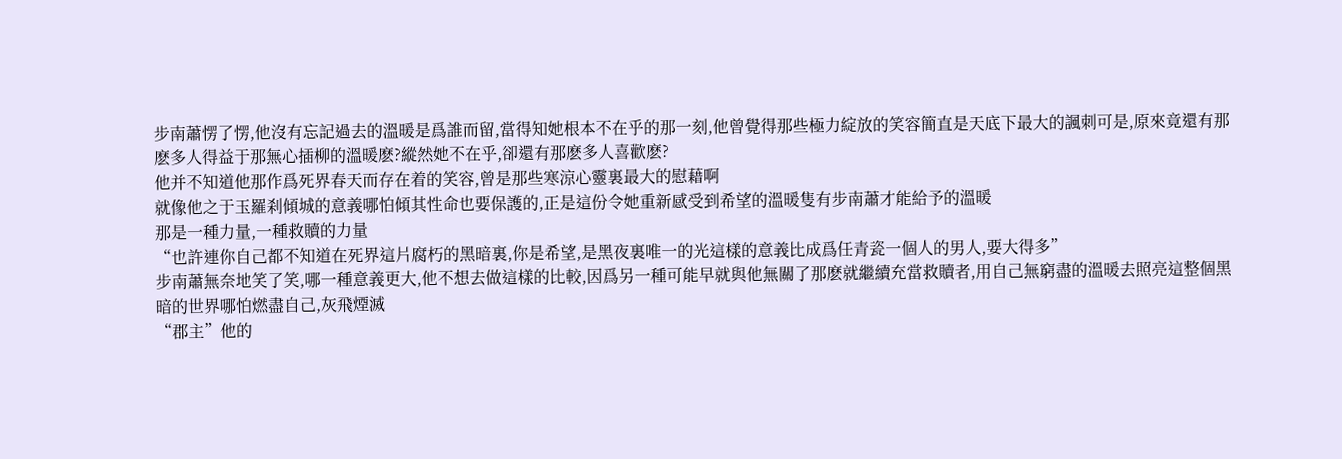步南蕭愣了愣,他沒有忘記過去的溫暖是爲誰而留,當得知她根本不在乎的那一刻,他曾覺得那些極力綻放的笑容簡直是天底下最大的諷刺可是,原來竟還有那麽多人得益于那無心插柳的溫暖麽?縱然她不在乎,卻還有那麽多人喜歡麽?
他并不知道他那作爲死界春天而存在着的笑容,曾是那些寒涼心靈裏最大的慰藉啊
就像他之于玉羅刹傾城的意義哪怕傾其性命也要保護的,正是這份令她重新感受到希望的溫暖隻有步南蕭才能給予的溫暖
那是一種力量,一種救贖的力量
“也許連你自己都不知道在死界這片腐朽的黑暗裏,你是希望,是黑夜裏唯一的光這樣的意義比成爲任青瓷一個人的男人,要大得多”
步南蕭無奈地笑了笑,哪一種意義更大,他不想去做這樣的比較,因爲另一種可能早就與他無關了那麽就繼續充當救贖者,用自己無窮盡的溫暖去照亮這整個黑暗的世界哪怕燃盡自己,灰飛煙滅
“郡主”他的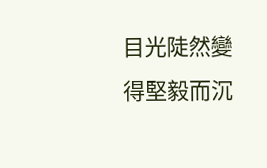目光陡然變得堅毅而沉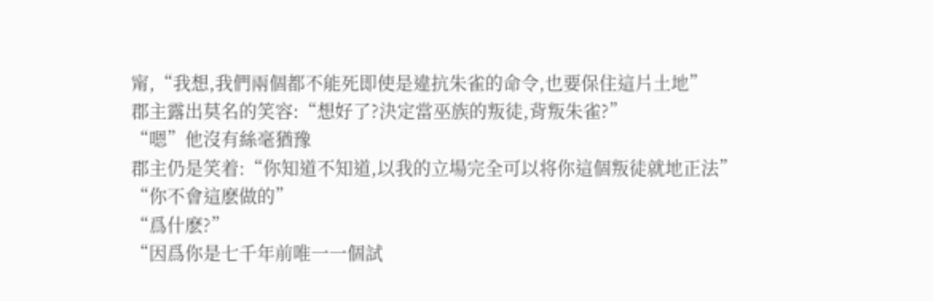甯,“我想,我們兩個都不能死即使是違抗朱雀的命令,也要保住這片土地”
郡主露出莫名的笑容:“想好了?決定當巫族的叛徒,背叛朱雀?”
“嗯”他沒有絲毫猶豫
郡主仍是笑着:“你知道不知道,以我的立場完全可以将你這個叛徒就地正法”
“你不會這麽做的”
“爲什麽?”
“因爲你是七千年前唯一一個試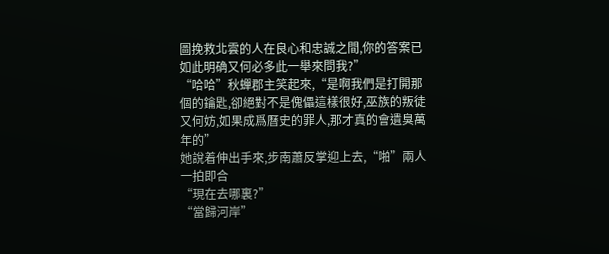圖挽救北雲的人在良心和忠誠之間,你的答案已如此明确又何必多此一舉來問我?”
“哈哈”秋蟬郡主笑起來,“是啊我們是打開那個的鑰匙,卻絕對不是傀儡這樣很好,巫族的叛徒又何妨,如果成爲曆史的罪人,那才真的會遺臭萬年的”
她說着伸出手來,步南蕭反掌迎上去,“啪”兩人一拍即合
“現在去哪裏?”
“當歸河岸”